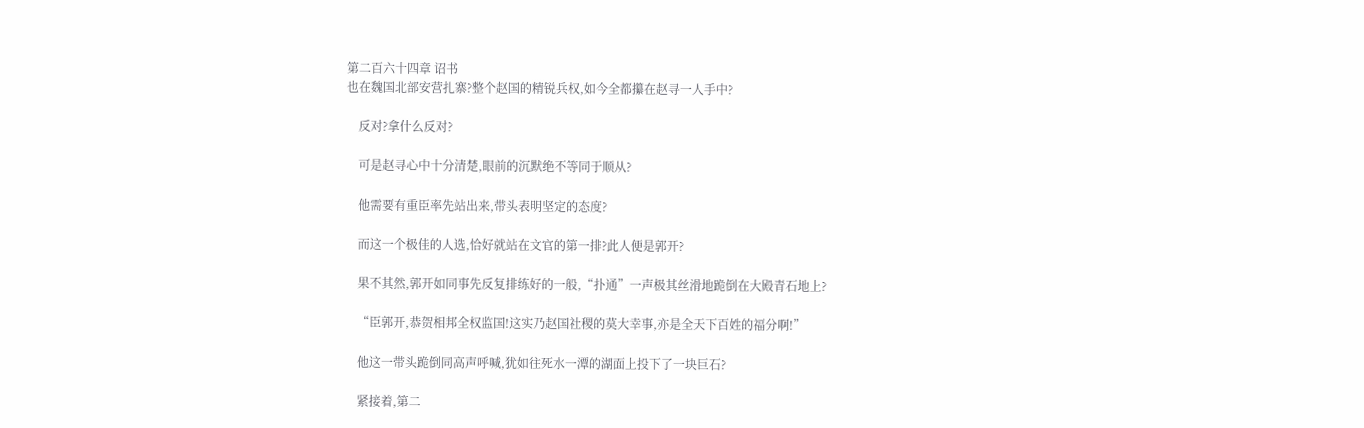第二百六十四章 诏书
也在魏国北部安营扎寨?整个赵国的精锐兵权,如今全都攥在赵寻一人手中?

    反对?拿什么反对?

    可是赵寻心中十分清楚,眼前的沉默绝不等同于顺从?

    他需要有重臣率先站出来,带头表明坚定的态度?

    而这一个极佳的人选,恰好就站在文官的第一排?此人便是郭开?

    果不其然,郭开如同事先反复排练好的一般,“扑通”一声极其丝滑地跪倒在大殿青石地上?

    “臣郭开,恭贺相邦全权监国!这实乃赵国社稷的莫大幸事,亦是全天下百姓的福分啊!”

    他这一带头跪倒同高声呼喊,犹如往死水一潭的湖面上投下了一块巨石?

    紧接着,第二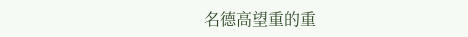名德高望重的重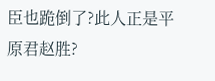臣也跪倒了?此人正是平原君赵胜?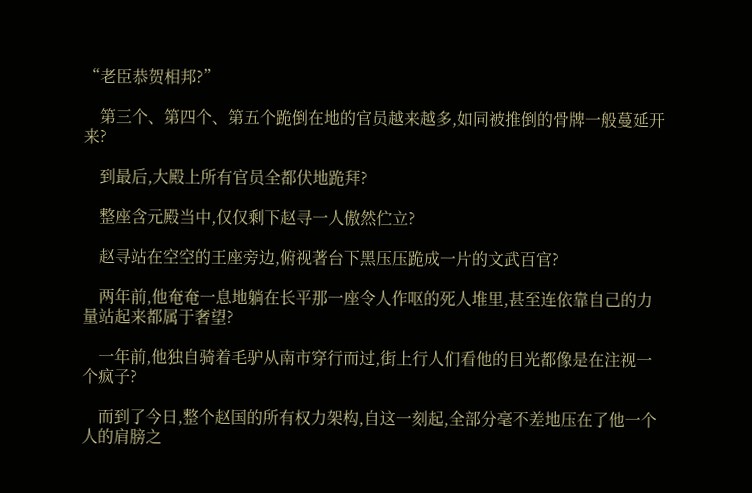“老臣恭贺相邦?”

    第三个、第四个、第五个跪倒在地的官员越来越多,如同被推倒的骨牌一般蔓延开来?

    到最后,大殿上所有官员全都伏地跪拜?

    整座含元殿当中,仅仅剩下赵寻一人傲然伫立?

    赵寻站在空空的王座旁边,俯视著台下黑压压跪成一片的文武百官?

    两年前,他奄奄一息地躺在长平那一座令人作呕的死人堆里,甚至连依靠自己的力量站起来都属于奢望?

    一年前,他独自骑着毛驴从南市穿行而过,街上行人们看他的目光都像是在注视一个疯子?

    而到了今日,整个赵国的所有权力架构,自这一刻起,全部分毫不差地压在了他一个人的肩膀之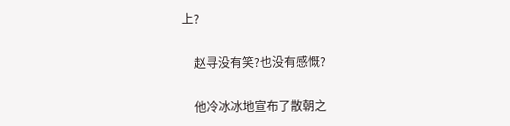上?

    赵寻没有笑?也没有感慨?

    他冷冰冰地宣布了散朝之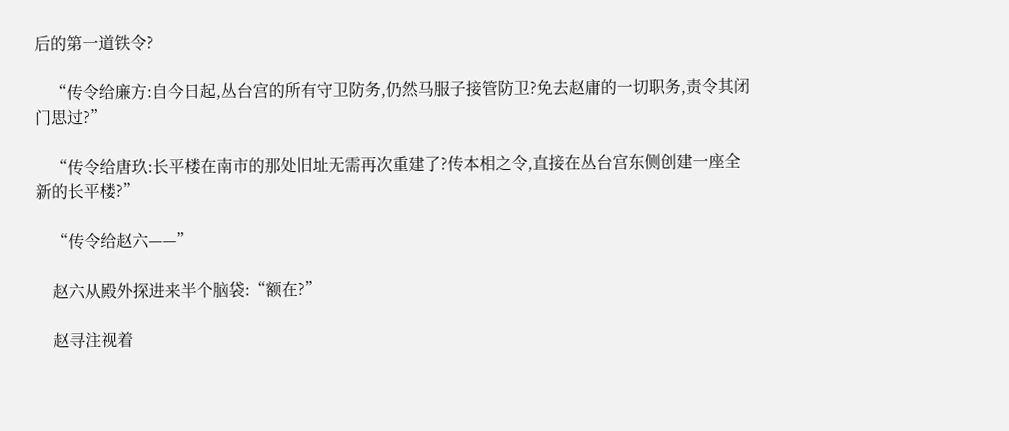后的第一道铁令?

    “传令给廉方:自今日起,丛台宫的所有守卫防务,仍然马服子接管防卫?免去赵庸的一切职务,责令其闭门思过?”

    “传令给唐玖:长平楼在南市的那处旧址无需再次重建了?传本相之令,直接在丛台宫东侧创建一座全新的长平楼?”

    “传令给赵六——”

    赵六从殿外探进来半个脑袋:“额在?”

    赵寻注视着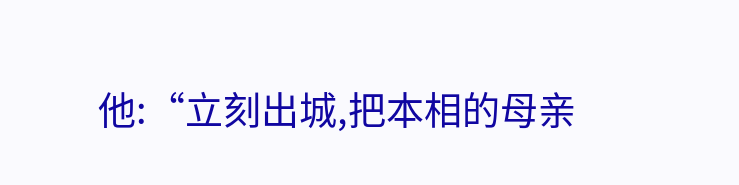他:“立刻出城,把本相的母亲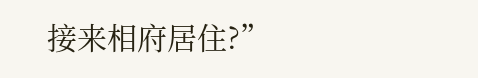接来相府居住?”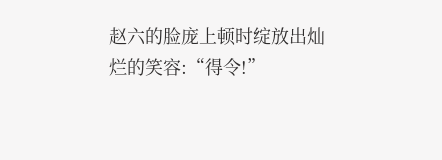赵六的脸庞上顿时绽放出灿烂的笑容:“得令!”